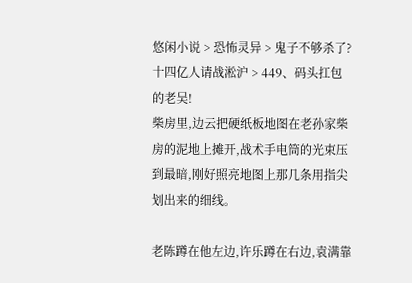悠闲小说 > 恐怖灵异 > 鬼子不够杀了?十四亿人请战淞沪 > 449、码头扛包的老吴!
柴房里,边云把硬纸板地图在老孙家柴房的泥地上摊开,战术手电筒的光束压到最暗,刚好照亮地图上那几条用指尖划出来的细线。

老陈蹲在他左边,许乐蹲在右边,袁满靠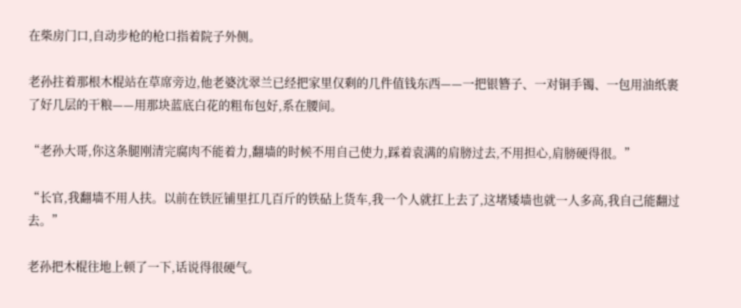在柴房门口,自动步枪的枪口指着院子外侧。

老孙拄着那根木棍站在草席旁边,他老婆沈翠兰已经把家里仅剩的几件值钱东西——一把银簪子、一对铜手镯、一包用油纸裹了好几层的干粮——用那块蓝底白花的粗布包好,系在腰间。

“老孙大哥,你这条腿刚清完腐肉不能着力,翻墙的时候不用自己使力,踩着袁满的肩膀过去,不用担心,肩膀硬得很。”

“长官,我翻墙不用人扶。以前在铁匠铺里扛几百斤的铁砧上货车,我一个人就扛上去了,这堵矮墙也就一人多高,我自己能翻过去。”

老孙把木棍往地上顿了一下,话说得很硬气。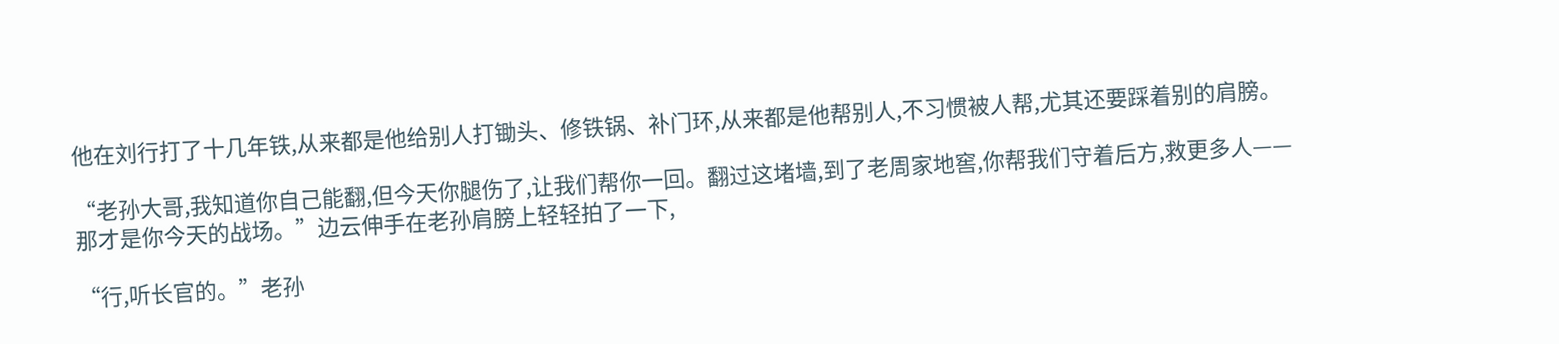他在刘行打了十几年铁,从来都是他给别人打锄头、修铁锅、补门环,从来都是他帮别人,不习惯被人帮,尤其还要踩着别的肩膀。

“老孙大哥,我知道你自己能翻,但今天你腿伤了,让我们帮你一回。翻过这堵墙,到了老周家地窖,你帮我们守着后方,救更多人——那才是你今天的战场。”边云伸手在老孙肩膀上轻轻拍了一下,

“行,听长官的。”老孙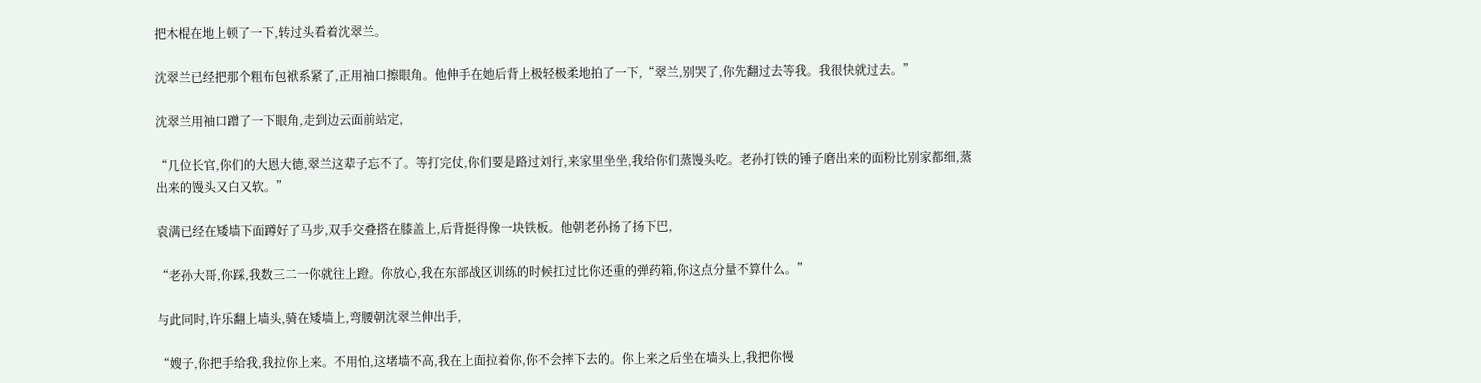把木棍在地上顿了一下,转过头看着沈翠兰。

沈翠兰已经把那个粗布包袱系紧了,正用袖口擦眼角。他伸手在她后背上极轻极柔地拍了一下,“翠兰,别哭了,你先翻过去等我。我很快就过去。”

沈翠兰用袖口蹭了一下眼角,走到边云面前站定,

“几位长官,你们的大恩大德,翠兰这辈子忘不了。等打完仗,你们要是路过刘行,来家里坐坐,我给你们蒸馒头吃。老孙打铁的锤子磨出来的面粉比别家都细,蒸出来的馒头又白又软。”

袁满已经在矮墙下面蹲好了马步,双手交叠搭在膝盖上,后背挺得像一块铁板。他朝老孙扬了扬下巴,

“老孙大哥,你踩,我数三二一你就往上蹬。你放心,我在东部战区训练的时候扛过比你还重的弹药箱,你这点分量不算什么。”

与此同时,许乐翻上墙头,骑在矮墙上,弯腰朝沈翠兰伸出手,

“嫂子,你把手给我,我拉你上来。不用怕,这堵墙不高,我在上面拉着你,你不会摔下去的。你上来之后坐在墙头上,我把你慢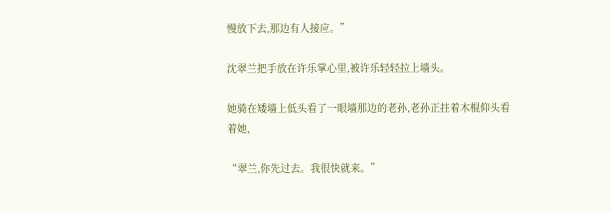慢放下去,那边有人接应。”

沈翠兰把手放在许乐掌心里,被许乐轻轻拉上墙头。

她骑在矮墙上低头看了一眼墙那边的老孙,老孙正拄着木棍仰头看着她,

“翠兰,你先过去。我很快就来。”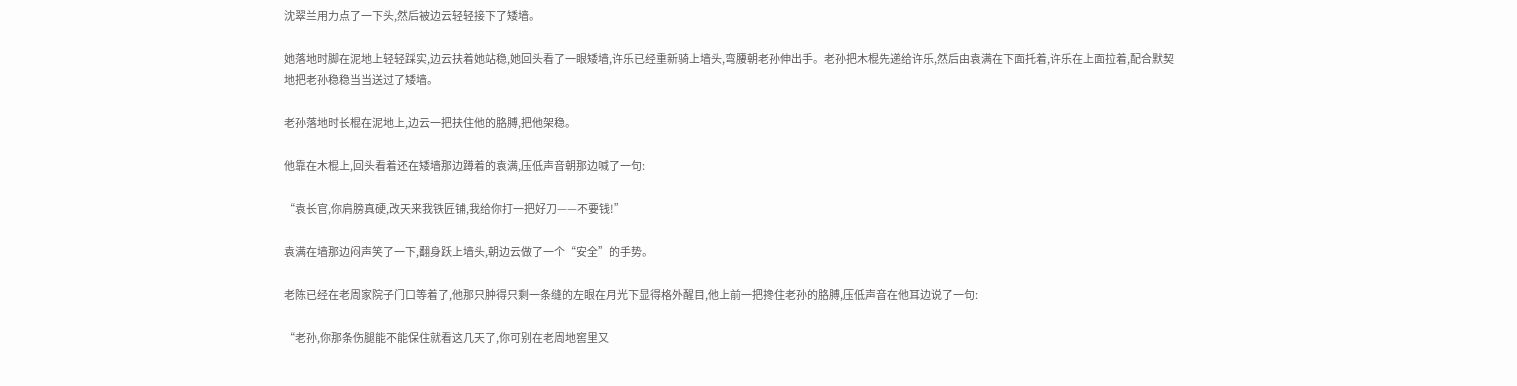沈翠兰用力点了一下头,然后被边云轻轻接下了矮墙。

她落地时脚在泥地上轻轻踩实,边云扶着她站稳,她回头看了一眼矮墙,许乐已经重新骑上墙头,弯腰朝老孙伸出手。老孙把木棍先递给许乐,然后由袁满在下面托着,许乐在上面拉着,配合默契地把老孙稳稳当当送过了矮墙。

老孙落地时长棍在泥地上,边云一把扶住他的胳膊,把他架稳。

他靠在木棍上,回头看着还在矮墙那边蹲着的袁满,压低声音朝那边喊了一句:

“袁长官,你肩膀真硬,改天来我铁匠铺,我给你打一把好刀——不要钱!”

袁满在墙那边闷声笑了一下,翻身跃上墙头,朝边云做了一个“安全”的手势。

老陈已经在老周家院子门口等着了,他那只肿得只剩一条缝的左眼在月光下显得格外醒目,他上前一把搀住老孙的胳膊,压低声音在他耳边说了一句:

“老孙,你那条伤腿能不能保住就看这几天了,你可别在老周地窖里又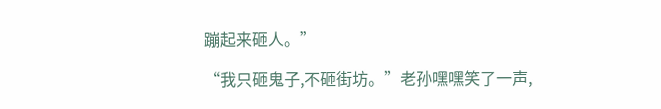蹦起来砸人。”

“我只砸鬼子,不砸街坊。”老孙嘿嘿笑了一声,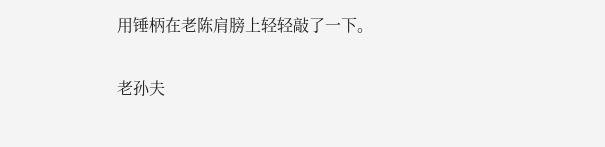用锤柄在老陈肩膀上轻轻敲了一下。

老孙夫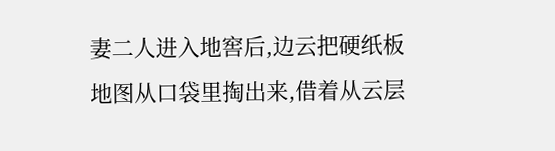妻二人进入地窖后,边云把硬纸板地图从口袋里掏出来,借着从云层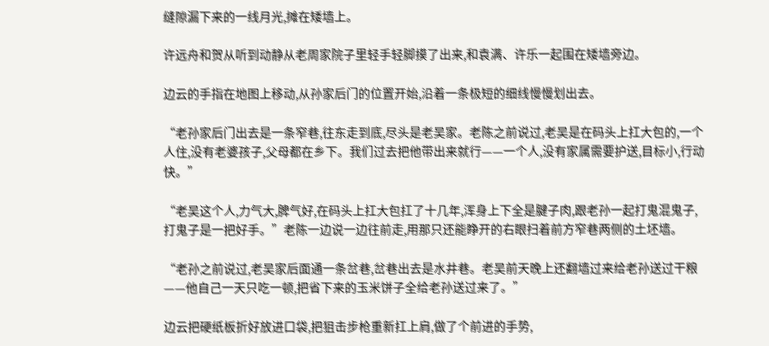缝隙漏下来的一线月光,摊在矮墙上。

许远舟和贺从听到动静从老周家院子里轻手轻脚摸了出来,和袁满、许乐一起围在矮墙旁边。

边云的手指在地图上移动,从孙家后门的位置开始,沿着一条极短的细线慢慢划出去。

“老孙家后门出去是一条窄巷,往东走到底,尽头是老吴家。老陈之前说过,老吴是在码头上扛大包的,一个人住,没有老婆孩子,父母都在乡下。我们过去把他带出来就行——一个人,没有家属需要护送,目标小,行动快。”

“老吴这个人,力气大,脾气好,在码头上扛大包扛了十几年,浑身上下全是腱子肉,跟老孙一起打鬼混鬼子,打鬼子是一把好手。”老陈一边说一边往前走,用那只还能睁开的右眼扫着前方窄巷两侧的土坯墙。

“老孙之前说过,老吴家后面通一条岔巷,岔巷出去是水井巷。老吴前天晚上还翻墙过来给老孙送过干粮——他自己一天只吃一顿,把省下来的玉米饼子全给老孙送过来了。”

边云把硬纸板折好放进口袋,把狙击步枪重新扛上肩,做了个前进的手势,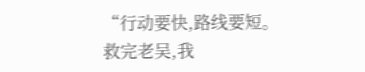“行动要快,路线要短。救完老吴,我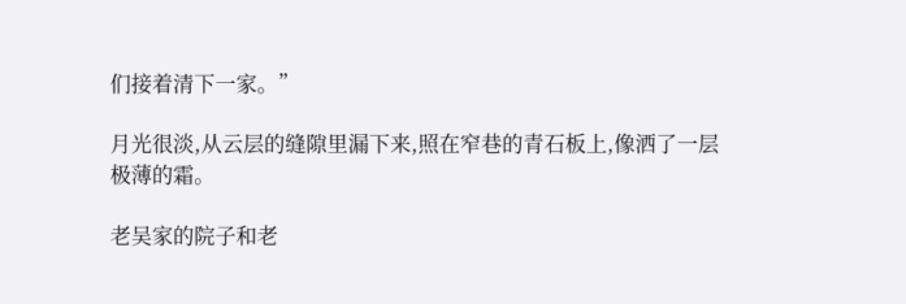们接着清下一家。”

月光很淡,从云层的缝隙里漏下来,照在窄巷的青石板上,像洒了一层极薄的霜。

老吴家的院子和老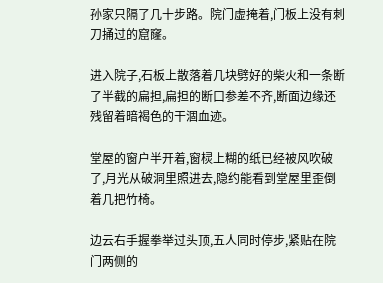孙家只隔了几十步路。院门虚掩着,门板上没有刺刀捅过的窟窿。

进入院子,石板上散落着几块劈好的柴火和一条断了半截的扁担,扁担的断口参差不齐,断面边缘还残留着暗褐色的干涸血迹。

堂屋的窗户半开着,窗棂上糊的纸已经被风吹破了,月光从破洞里照进去,隐约能看到堂屋里歪倒着几把竹椅。

边云右手握拳举过头顶,五人同时停步,紧贴在院门两侧的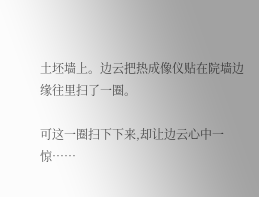土坯墙上。边云把热成像仪贴在院墙边缘往里扫了一圈。

可这一圈扫下下来,却让边云心中一惊……